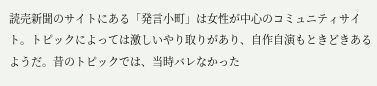読売新聞のサイトにある「発言小町」は女性が中心のコミュニティサイト。トピックによっては激しいやり取りがあり、自作自演もときどきあるようだ。昔のトピックでは、当時バレなかった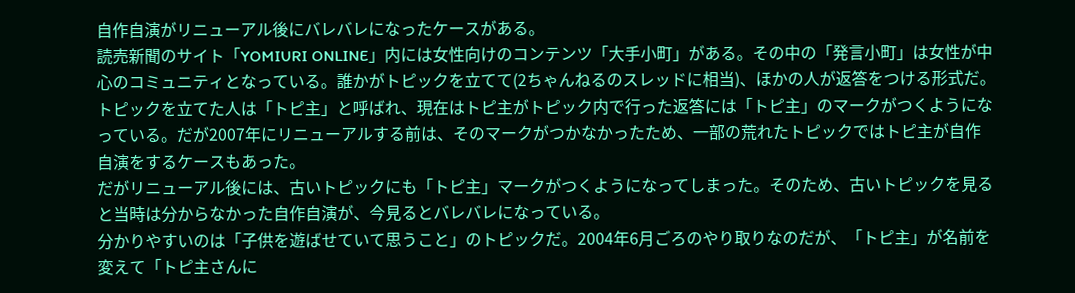自作自演がリニューアル後にバレバレになったケースがある。
読売新聞のサイト「YOMIURI ONLINE」内には女性向けのコンテンツ「大手小町」がある。その中の「発言小町」は女性が中心のコミュニティとなっている。誰かがトピックを立てて(2ちゃんねるのスレッドに相当)、ほかの人が返答をつける形式だ。
トピックを立てた人は「トピ主」と呼ばれ、現在はトピ主がトピック内で行った返答には「トピ主」のマークがつくようになっている。だが2007年にリニューアルする前は、そのマークがつかなかったため、一部の荒れたトピックではトピ主が自作自演をするケースもあった。
だがリニューアル後には、古いトピックにも「トピ主」マークがつくようになってしまった。そのため、古いトピックを見ると当時は分からなかった自作自演が、今見るとバレバレになっている。
分かりやすいのは「子供を遊ばせていて思うこと」のトピックだ。2004年6月ごろのやり取りなのだが、「トピ主」が名前を変えて「トピ主さんに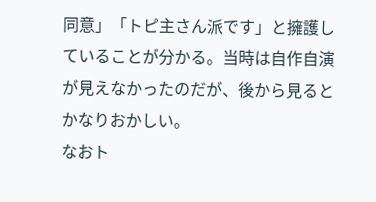同意」「トピ主さん派です」と擁護していることが分かる。当時は自作自演が見えなかったのだが、後から見るとかなりおかしい。
なおト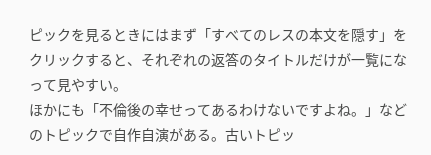ピックを見るときにはまず「すべてのレスの本文を隠す」をクリックすると、それぞれの返答のタイトルだけが一覧になって見やすい。
ほかにも「不倫後の幸せってあるわけないですよね。」などのトピックで自作自演がある。古いトピッ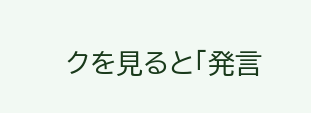クを見ると「発言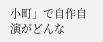小町」で自作自演がどんな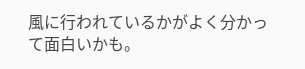風に行われているかがよく分かって面白いかも。